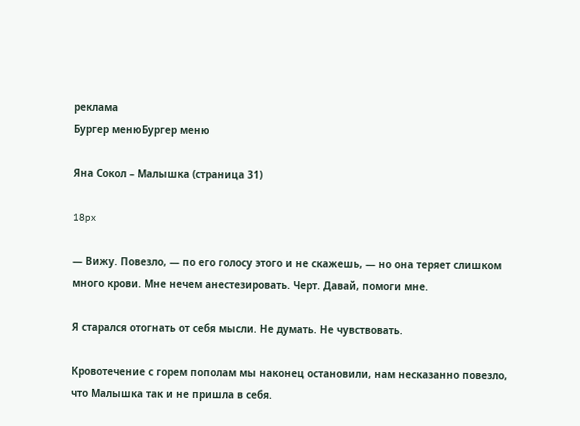реклама
Бургер менюБургер меню

Яна Сокол – Малышка (страница 31)

18px

— Вижу. Повезло, — по его голосу этого и не скажешь, — но она теряет слишком много крови. Мне нечем анестезировать. Черт. Давай, помоги мне.

Я старался отогнать от себя мысли. Не думать. Не чувствовать.

Кровотечение с горем пополам мы наконец остановили, нам несказанно повезло, что Малышка так и не пришла в себя.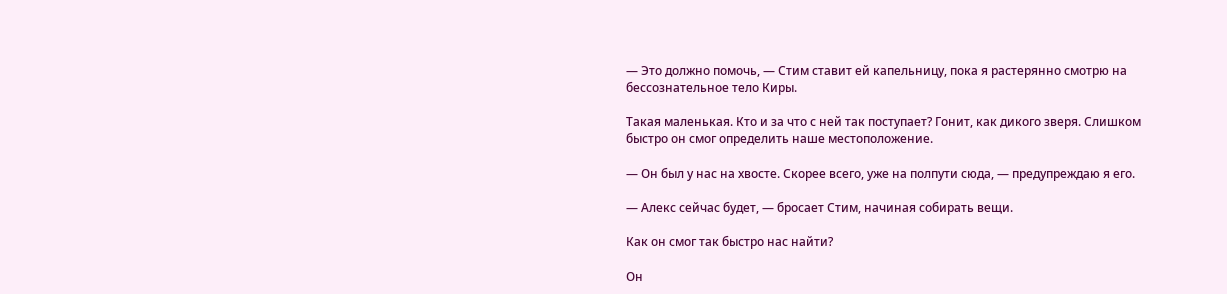— Это должно помочь, — Стим ставит ей капельницу, пока я растерянно смотрю на бессознательное тело Киры.

Такая маленькая. Кто и за что с ней так поступает? Гонит, как дикого зверя. Слишком быстро он смог определить наше местоположение.

— Он был у нас на хвосте. Скорее всего, уже на полпути сюда, — предупреждаю я его.

— Алекс сейчас будет, — бросает Стим, начиная собирать вещи.

Как он смог так быстро нас найти?

Он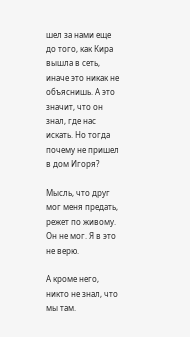шел за нами еще до того, как Кира вышла в сеть, иначе это никак не объяснишь. А это значит, что он знал, где нас искать. Но тогда почему не пришел в дом Игоря?

Мысль, что друг мог меня предать, режет по живому. Он не мог. Я в это не верю.

А кроме него, никто не знал, что мы там.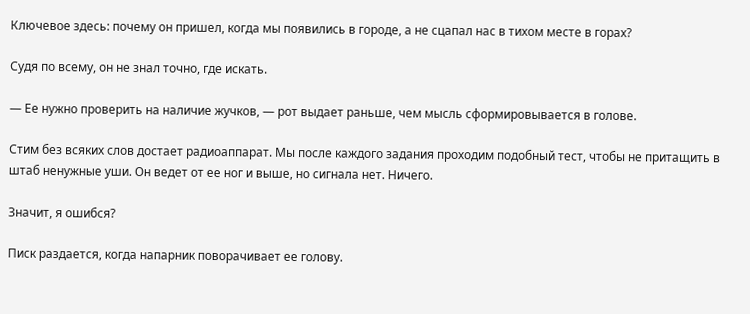Ключевое здесь: почему он пришел, когда мы появились в городе, а не сцапал нас в тихом месте в горах?

Судя по всему, он не знал точно, где искать.

— Ее нужно проверить на наличие жучков, — рот выдает раньше, чем мысль сформировывается в голове.

Стим без всяких слов достает радиоаппарат. Мы после каждого задания проходим подобный тест, чтобы не притащить в штаб ненужные уши. Он ведет от ее ног и выше, но сигнала нет. Ничего.

Значит, я ошибся?

Писк раздается, когда напарник поворачивает ее голову.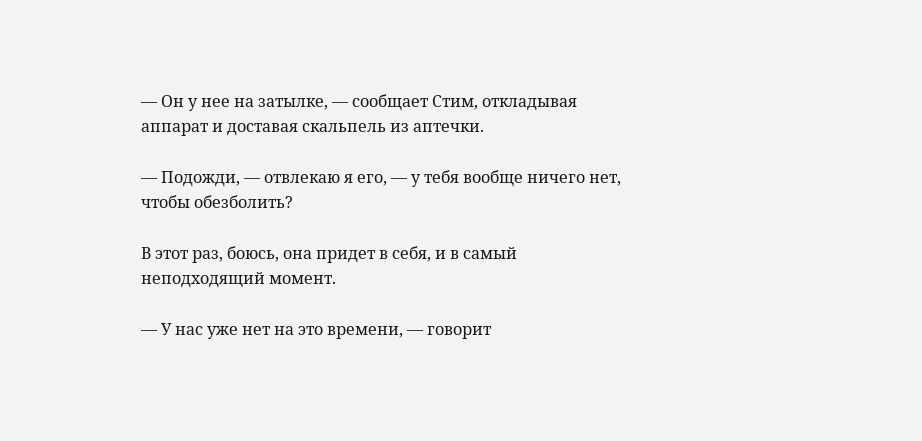— Он у нее на затылке, — сообщает Стим, откладывая аппарат и доставая скальпель из аптечки.

— Подожди, — отвлекаю я его, — у тебя вообще ничего нет, чтобы обезболить?

В этот раз, боюсь, она придет в себя, и в самый неподходящий момент.

— У нас уже нет на это времени, — говорит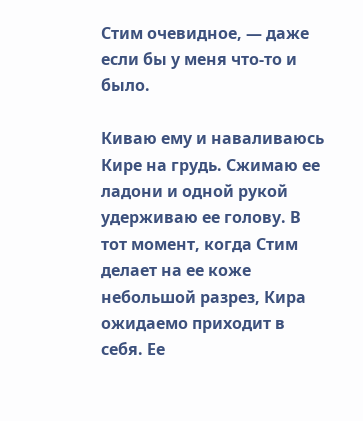Стим очевидное, — даже если бы у меня что-то и было.

Киваю ему и наваливаюсь Кире на грудь. Сжимаю ее ладони и одной рукой удерживаю ее голову. В тот момент, когда Стим делает на ее коже небольшой разрез, Кира ожидаемо приходит в себя. Ее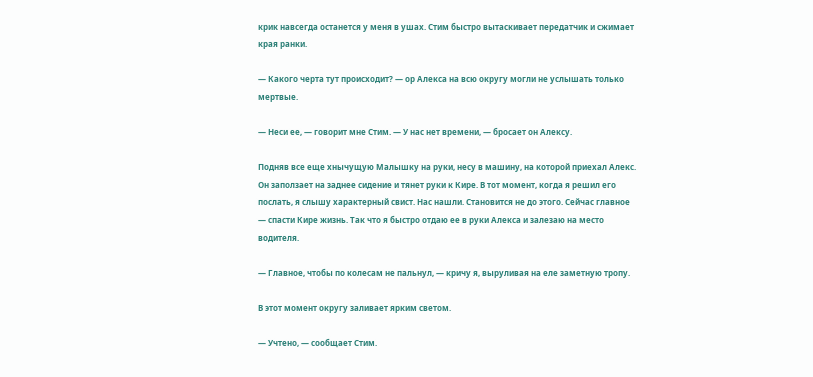крик навсегда останется у меня в ушах. Стим быстро вытаскивает передатчик и сжимает края ранки.

— Какого черта тут происходит? — ор Алекса на всю округу могли не услышать только мертвые.

— Неси ее, — говорит мне Стим. — У нас нет времени, — бросает он Алексу.

Подняв все еще хнычущую Малышку на руки, несу в машину, на которой приехал Алекс. Он заползает на заднее сидение и тянет руки к Кире. В тот момент, когда я решил его послать, я слышу характерный свист. Нас нашли. Становится не до этого. Сейчас главное — спасти Кире жизнь. Так что я быстро отдаю ее в руки Алекса и залезаю на место водителя.

— Главное, чтобы по колесам не пальнул, — кричу я, выруливая на еле заметную тропу.

В этот момент округу заливает ярким светом.

— Учтено, — сообщает Стим.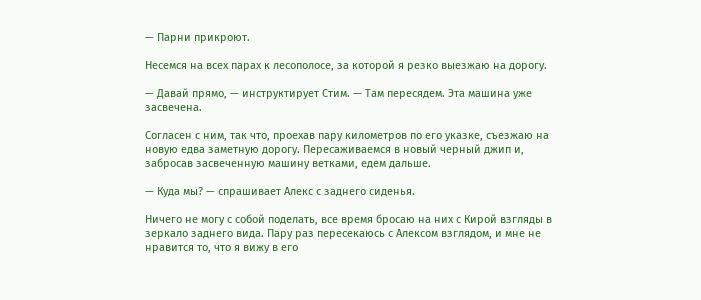— Парни прикроют.

Несемся на всех парах к лесополосе, за которой я резко выезжаю на дорогу.

— Давай прямо, — инструктирует Стим. — Там пересядем. Эта машина уже засвечена.

Согласен с ним, так что, проехав пару километров по его указке, съезжаю на новую едва заметную дорогу. Пересаживаемся в новый черный джип и, забросав засвеченную машину ветками, едем дальше.

— Куда мы? — спрашивает Алекс с заднего сиденья.

Ничего не могу с собой поделать, все время бросаю на них с Кирой взгляды в зеркало заднего вида. Пару раз пересекаюсь с Алексом взглядом, и мне не нравится то, что я вижу в его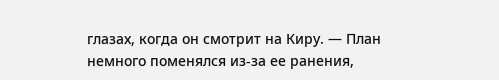глазах, когда он смотрит на Киру. — План немного поменялся из-за ее ранения,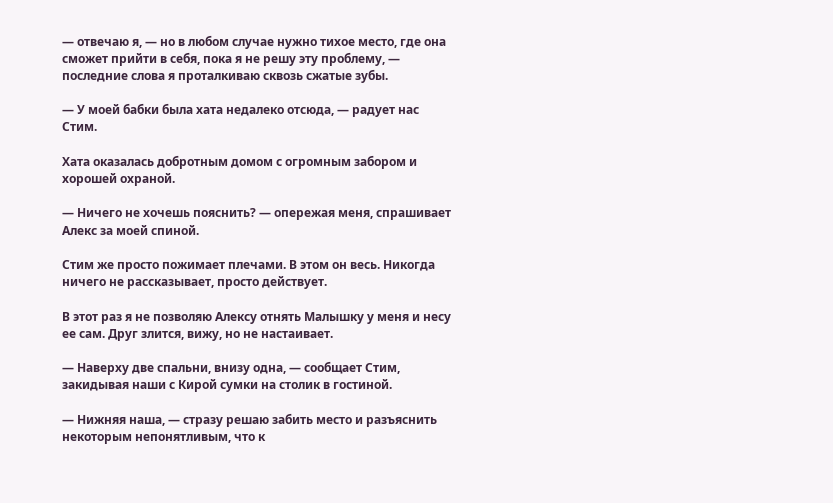— отвечаю я, — но в любом случае нужно тихое место, где она сможет прийти в себя, пока я не решу эту проблему, — последние слова я проталкиваю сквозь сжатые зубы.

— У моей бабки была хата недалеко отсюда, — радует нас Стим.

Хата оказалась добротным домом с огромным забором и хорошей охраной.

— Ничего не хочешь пояснить? — опережая меня, спрашивает Алекс за моей спиной.

Стим же просто пожимает плечами. В этом он весь. Никогда ничего не рассказывает, просто действует.

В этот раз я не позволяю Алексу отнять Малышку у меня и несу ее сам. Друг злится, вижу, но не настаивает.

— Наверху две спальни, внизу одна, — сообщает Стим, закидывая наши с Кирой сумки на столик в гостиной.

— Нижняя наша, — стразу решаю забить место и разъяснить некоторым непонятливым, что к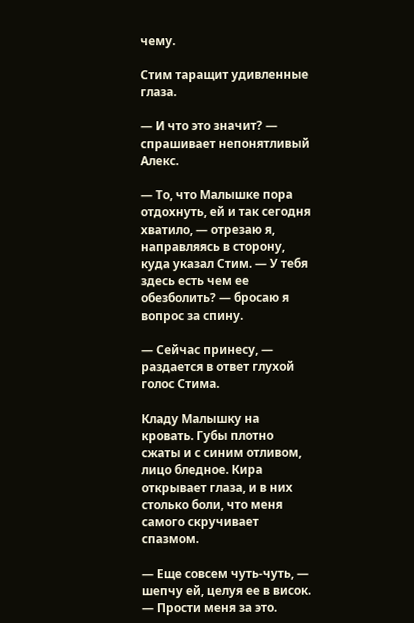чему.

Стим таращит удивленные глаза.

— И что это значит? — спрашивает непонятливый Алекс.

— То, что Малышке пора отдохнуть, ей и так сегодня хватило, — отрезаю я, направляясь в сторону, куда указал Стим. — У тебя здесь есть чем ее обезболить? — бросаю я вопрос за спину.

— Сейчас принесу, — раздается в ответ глухой голос Стима.

Кладу Малышку на кровать. Губы плотно сжаты и с синим отливом, лицо бледное. Кира открывает глаза, и в них столько боли, что меня самого скручивает спазмом.

— Еще совсем чуть-чуть, — шепчу ей, целуя ее в висок. — Прости меня за это.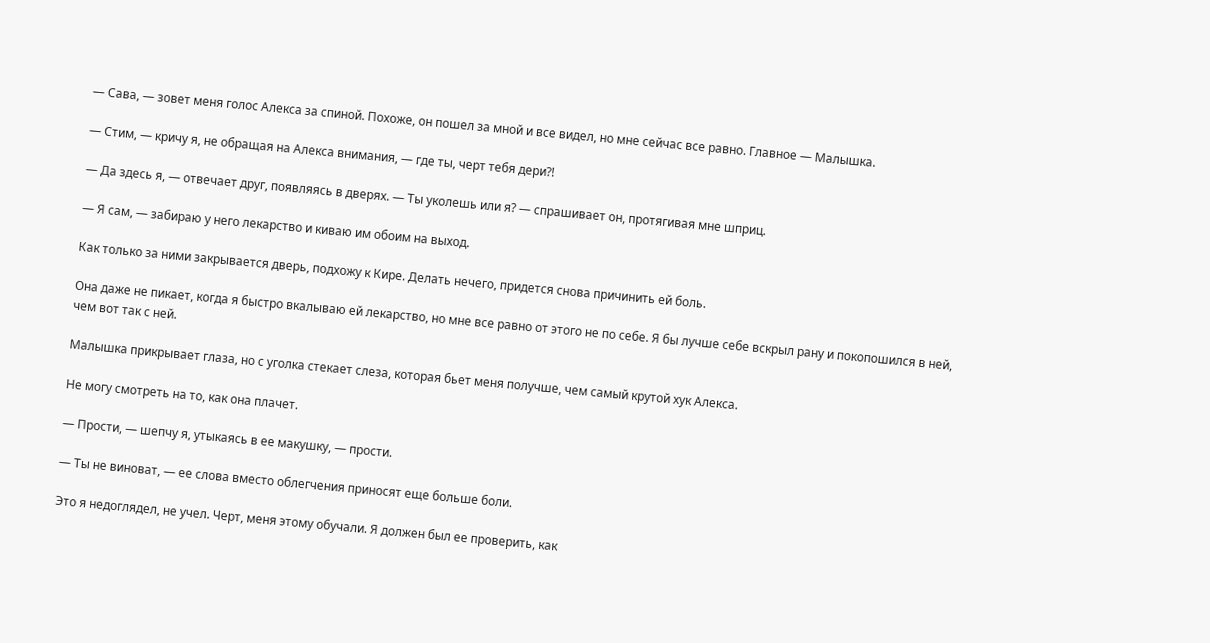— Сава, — зовет меня голос Алекса за спиной. Похоже, он пошел за мной и все видел, но мне сейчас все равно. Главное — Малышка.

— Стим, — кричу я, не обращая на Алекса внимания, — где ты, черт тебя дери?!

— Да здесь я, — отвечает друг, появляясь в дверях. — Ты уколешь или я? — спрашивает он, протягивая мне шприц.

— Я сам, — забираю у него лекарство и киваю им обоим на выход.

Как только за ними закрывается дверь, подхожу к Кире. Делать нечего, придется снова причинить ей боль.

Она даже не пикает, когда я быстро вкалываю ей лекарство, но мне все равно от этого не по себе. Я бы лучше себе вскрыл рану и покопошился в ней, чем вот так с ней.

Малышка прикрывает глаза, но с уголка стекает слеза, которая бьет меня получше, чем самый крутой хук Алекса.

Не могу смотреть на то, как она плачет.

— Прости, — шепчу я, утыкаясь в ее макушку, — прости.

— Ты не виноват, — ее слова вместо облегчения приносят еще больше боли.

Это я недоглядел, не учел. Черт, меня этому обучали. Я должен был ее проверить, как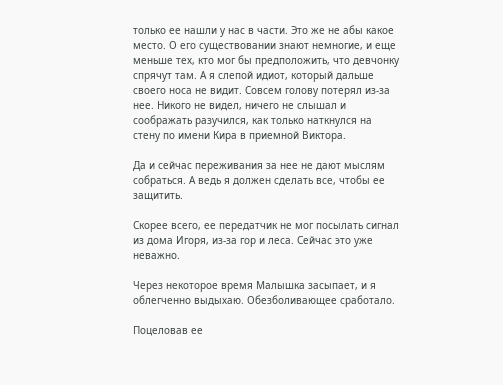только ее нашли у нас в части. Это же не абы какое место. О его существовании знают немногие, и еще меньше тех, кто мог бы предположить, что девчонку спрячут там. А я слепой идиот, который дальше своего носа не видит. Совсем голову потерял из-за нее. Никого не видел, ничего не слышал и соображать разучился, как только наткнулся на стену по имени Кира в приемной Виктора.

Да и сейчас переживания за нее не дают мыслям собраться. А ведь я должен сделать все, чтобы ее защитить.

Скорее всего, ее передатчик не мог посылать сигнал из дома Игоря, из-за гор и леса. Сейчас это уже неважно.

Через некоторое время Малышка засыпает, и я облегченно выдыхаю. Обезболивающее сработало.

Поцеловав ее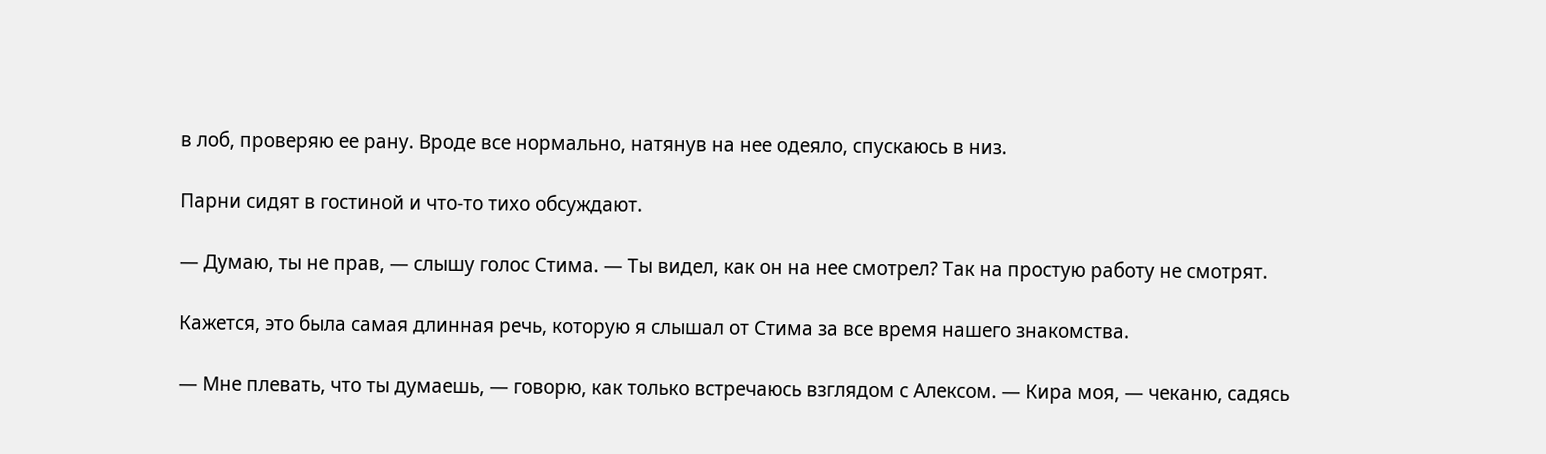в лоб, проверяю ее рану. Вроде все нормально, натянув на нее одеяло, спускаюсь в низ.

Парни сидят в гостиной и что-то тихо обсуждают.

— Думаю, ты не прав, — слышу голос Стима. — Ты видел, как он на нее смотрел? Так на простую работу не смотрят.

Кажется, это была самая длинная речь, которую я слышал от Стима за все время нашего знакомства.

— Мне плевать, что ты думаешь, — говорю, как только встречаюсь взглядом с Алексом. — Кира моя, — чеканю, садясь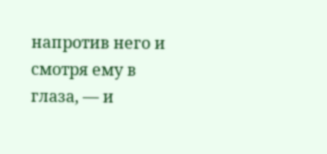напротив него и смотря ему в глаза, — и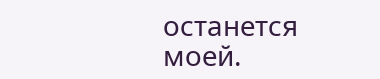останется моей.